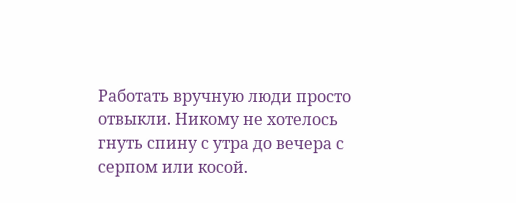Работать вручную люди просто отвыкли. Никому не хотелось гнуть спину с утра до вечера с серпом или косой.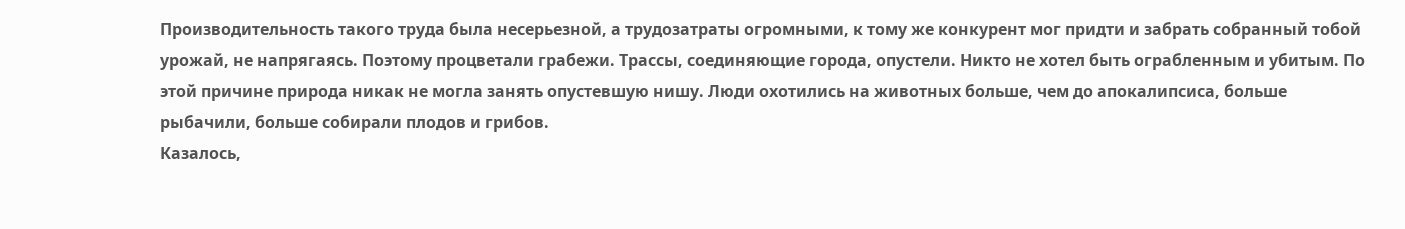Производительность такого труда была несерьезной, а трудозатраты огромными, к тому же конкурент мог придти и забрать собранный тобой урожай, не напрягаясь. Поэтому процветали грабежи. Трассы, соединяющие города, опустели. Никто не хотел быть ограбленным и убитым. По этой причине природа никак не могла занять опустевшую нишу. Люди охотились на животных больше, чем до апокалипсиса, больше рыбачили, больше собирали плодов и грибов.
Казалось,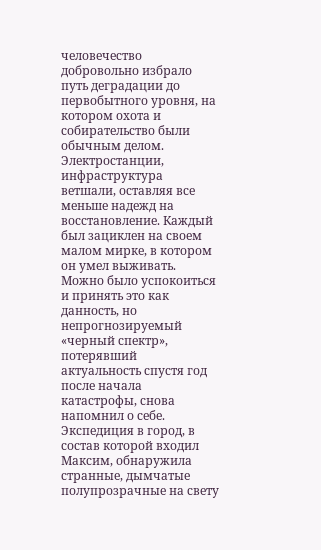человечество добровольно избрало путь деградации до первобытного уровня, на котором охота и собирательство были обычным делом. Электростанции, инфраструктура ветшали, оставляя все меньше надежд на восстановление. Каждый был зациклен на своем малом мирке, в котором он умел выживать. Можно было успокоиться и принять это как данность, но непрогнозируемый «черный спектр», потерявший актуальность спустя год после начала катастрофы, снова напомнил о себе.
Экспедиция в город, в состав которой входил Максим, обнаружила странные, дымчатые полупрозрачные на свету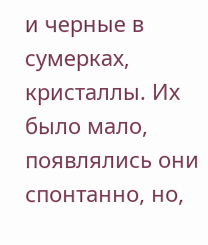и черные в сумерках, кристаллы. Их было мало, появлялись они спонтанно, но,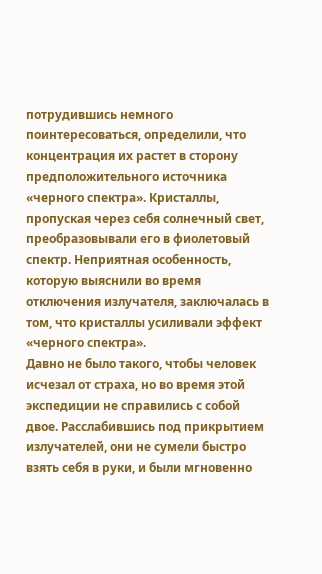потрудившись немного поинтересоваться, определили, что концентрация их растет в сторону предположительного источника «черного спектра». Кристаллы, пропуская через себя солнечный свет, преобразовывали его в фиолетовый спектр. Неприятная особенность, которую выяснили во время отключения излучателя, заключалась в том, что кристаллы усиливали эффект «черного спектра».
Давно не было такого, чтобы человек исчезал от страха, но во время этой экспедиции не справились с собой двое. Расслабившись под прикрытием излучателей, они не сумели быстро взять себя в руки, и были мгновенно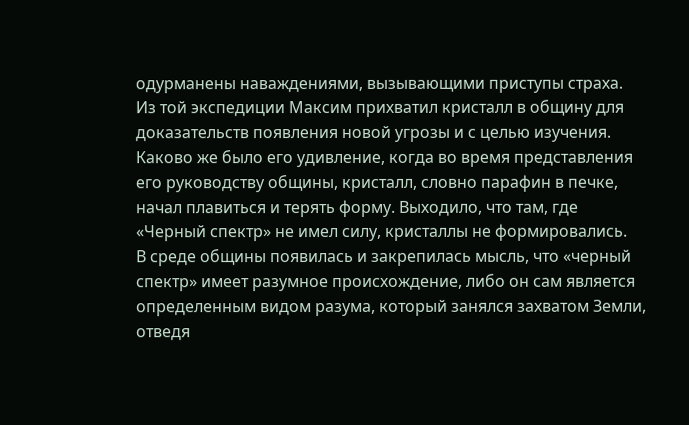одурманены наваждениями, вызывающими приступы страха. Из той экспедиции Максим прихватил кристалл в общину для доказательств появления новой угрозы и с целью изучения. Каково же было его удивление, когда во время представления его руководству общины, кристалл, словно парафин в печке, начал плавиться и терять форму. Выходило, что там, где «Черный спектр» не имел силу, кристаллы не формировались.
В среде общины появилась и закрепилась мысль, что «черный спектр» имеет разумное происхождение, либо он сам является определенным видом разума, который занялся захватом Земли, отведя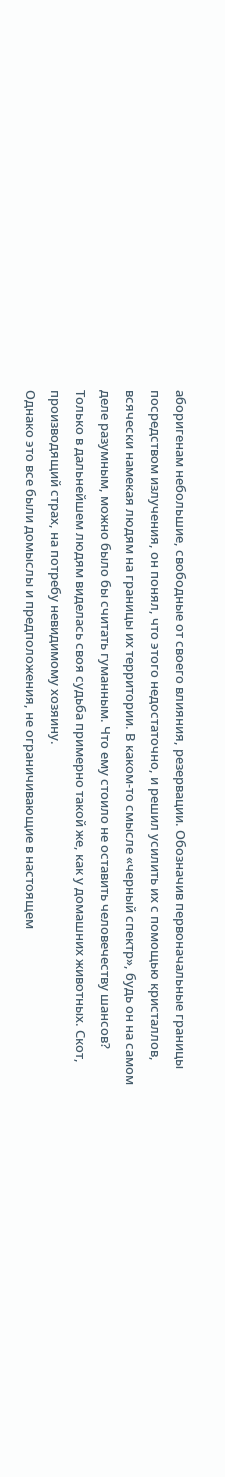аборигенам небольшие, свободные от своего влияния, резервации. Обозначив первоначальные границы посредством излучения, он понял, что этого недостаточно, и решил усилить их с помощью кристаллов, всячески намекая людям на границы их территории. В каком-то смысле «черный спектр», будь он на самом деле разумным, можно было бы считать гуманным. Что ему стоило не оставить человечеству шансов? Только в дальнейшем людям виделась своя судьба примерно такой же, как у домашних животных. Скот, производящий страх, на потребу невидимому хозяину.
Однако это все были домыслы и предположения, не ограничивающие в настоящем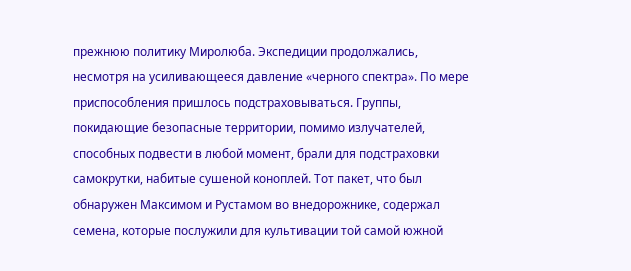прежнюю политику Миролюба. Экспедиции продолжались, несмотря на усиливающееся давление «черного спектра». По мере приспособления пришлось подстраховываться. Группы, покидающие безопасные территории, помимо излучателей, способных подвести в любой момент, брали для подстраховки самокрутки, набитые сушеной коноплей. Тот пакет, что был обнаружен Максимом и Рустамом во внедорожнике, содержал семена, которые послужили для культивации той самой южной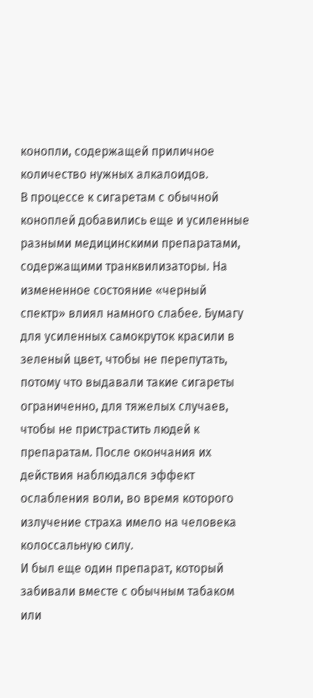конопли, содержащей приличное количество нужных алкалоидов.
В процессе к сигаретам с обычной коноплей добавились еще и усиленные разными медицинскими препаратами, содержащими транквилизаторы. На измененное состояние «черный спектр» влиял намного слабее. Бумагу для усиленных самокруток красили в зеленый цвет, чтобы не перепутать, потому что выдавали такие сигареты ограниченно, для тяжелых случаев, чтобы не пристрастить людей к препаратам. После окончания их действия наблюдался эффект ослабления воли, во время которого излучение страха имело на человека колоссальную силу.
И был еще один препарат, который забивали вместе с обычным табаком или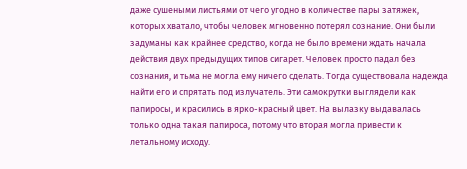даже сушеными листьями от чего угодно в количестве пары затяжек, которых хватало, чтобы человек мгновенно потерял сознание. Они были задуманы как крайнее средство, когда не было времени ждать начала действия двух предыдущих типов сигарет. Человек просто падал без сознания, и тьма не могла ему ничего сделать. Тогда существовала надежда найти его и спрятать под излучатель. Эти самокрутки выглядели как папиросы, и красились в ярко-красный цвет. На вылазку выдавалась только одна такая папироса, потому что вторая могла привести к летальному исходу.